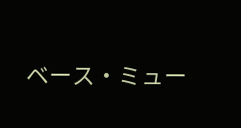ベース・ミュー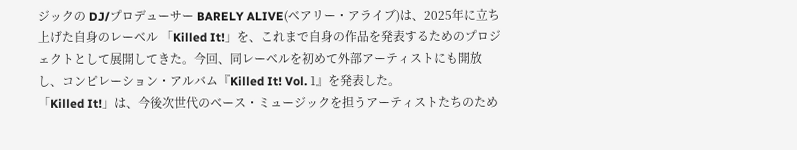ジックの DJ/プロデューサー BARELY ALIVE(ベアリー・アライブ)は、2025年に立ち上げた自身のレーベル 「Killed It!」を、これまで自身の作品を発表するためのプロジェクトとして展開してきた。今回、同レーベルを初めて外部アーティストにも開放し、コンピレーション・アルバム『Killed It! Vol. 1』を発表した。
「Killed It!」は、今後次世代のベース・ミュージックを担うアーティストたちのため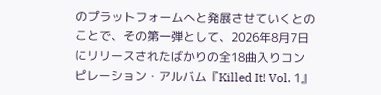のプラットフォームへと発展させていくとのことで、その第一弾として、2026年8月7日にリリースされたばかりの全18曲入りコンピレーション・アルバム『Killed It! Vol. 1』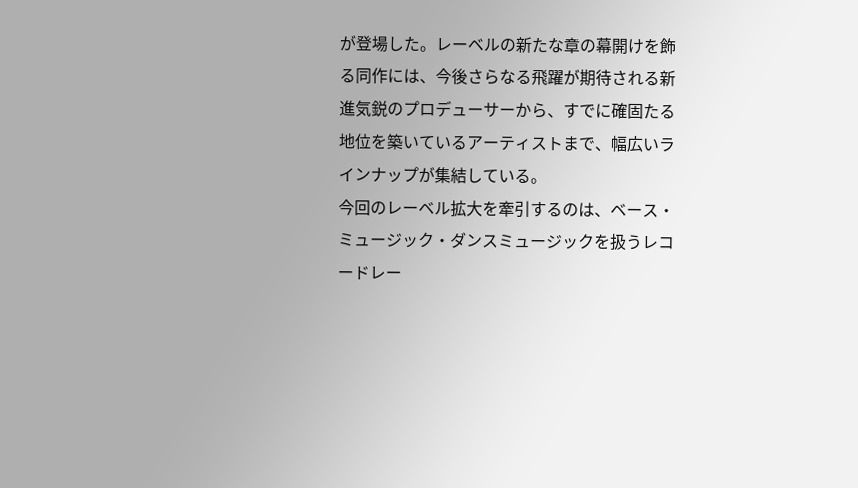が登場した。レーベルの新たな章の幕開けを飾る同作には、今後さらなる飛躍が期待される新進気鋭のプロデューサーから、すでに確固たる地位を築いているアーティストまで、幅広いラインナップが集結している。
今回のレーベル拡大を牽引するのは、ベース・ミュージック・ダンスミュージックを扱うレコードレー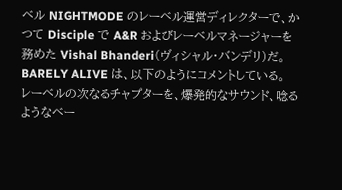ベル NIGHTMODE のレーベル運営ディレクターで、かつて Disciple で A&R およびレーベルマネージャーを務めた Vishal Bhanderi(ヴィシャル・バンデリ)だ。
BARELY ALIVE は、以下のようにコメントしている。
レーベルの次なるチャプターを、爆発的なサウンド、唸るようなベー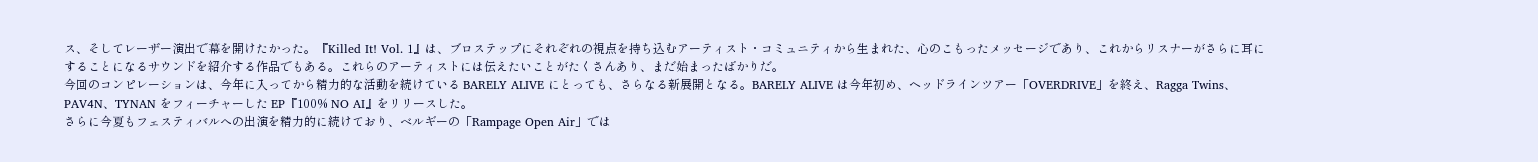ス、そしてレーザー演出で幕を開けたかった。『Killed It! Vol. 1』は、ブロステップにそれぞれの視点を持ち込むアーティスト・コミュニティから生まれた、心のこもったメッセージであり、これからリスナーがさらに耳にすることになるサウンドを紹介する作品でもある。これらのアーティストには伝えたいことがたくさんあり、まだ始まったばかりだ。
今回のコンピレーションは、今年に入ってから精力的な活動を続けている BARELY ALIVE にとっても、さらなる新展開となる。BARELY ALIVE は今年初め、ヘッドラインツアー「OVERDRIVE」を終え、Ragga Twins、PAV4N、TYNAN をフィーチャーした EP『100% NO AI』をリリースした。
さらに今夏もフェスティバルへの出演を精力的に続けており、ベルギーの「Rampage Open Air」では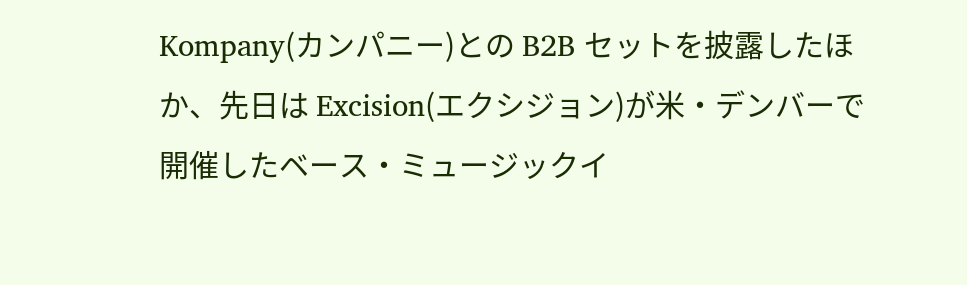Kompany(カンパニー)との B2B セットを披露したほか、先日は Excision(エクシジョン)が米・デンバーで開催したベース・ミュージックイ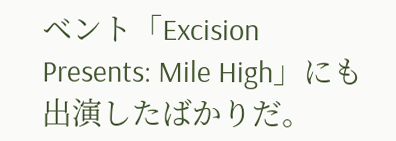ベント「Excision Presents: Mile High」にも出演したばかりだ。